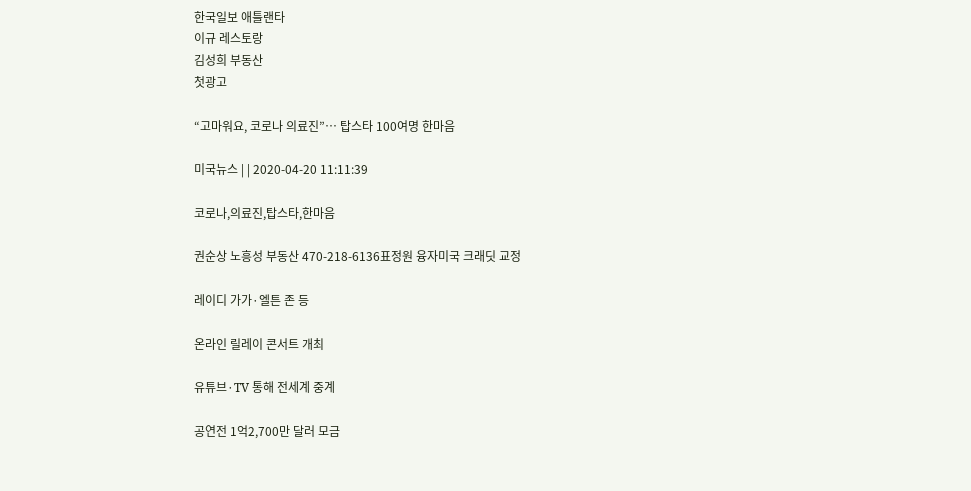한국일보 애틀랜타
이규 레스토랑
김성희 부동산
첫광고

“고마워요, 코로나 의료진”… 탑스타 100여명 한마음

미국뉴스 | | 2020-04-20 11:11:39

코로나,의료진,탑스타,한마음

권순상 노흥성 부동산 470-218-6136표정원 융자미국 크래딧 교정

레이디 가가·엘튼 존 등

온라인 릴레이 콘서트 개최

유튜브·TV 통해 전세계 중계

공연전 1억2,700만 달러 모금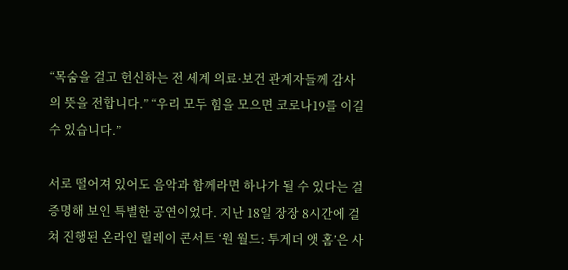“목숨을 걸고 헌신하는 전 세계 의료·보건 관계자들께 감사의 뜻을 전합니다.” “우리 모두 힘을 모으면 코로나19를 이길 수 있습니다.”

서로 떨어져 있어도 음악과 함께라면 하나가 될 수 있다는 걸 증명해 보인 특별한 공연이었다. 지난 18일 장장 8시간에 걸쳐 진행된 온라인 릴레이 콘서트 ‘원 월드: 투게더 앳 홈’은 사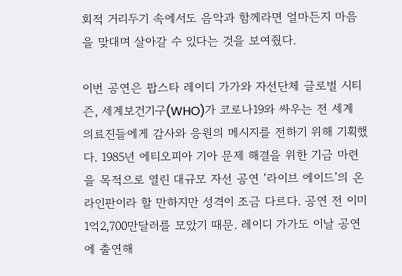회적 거리두기 속에서도 음악과 함께라면 얼마든지 마음을 맞대며 살아갈 수 있다는 것을 보여줬다.

이번 공연은 팝스타 레이디 가가와 자선단체 글로벌 시티즌, 세계보건기구(WHO)가 코로나19와 싸우는 전 세계 의료진들에게 감사와 응원의 메시지를 전하기 위해 기획했다. 1985년 에티오피아 기아 문제 해결을 위한 기금 마련을 목적으로 열린 대규모 자선 공연 ‘라이브 에이드’의 온라인판이라 할 만하지만 성격이 조금 다르다. 공연 전 이미 1억2,700만달러를 모았기 때문. 레이디 가가도 이날 공연에 출연해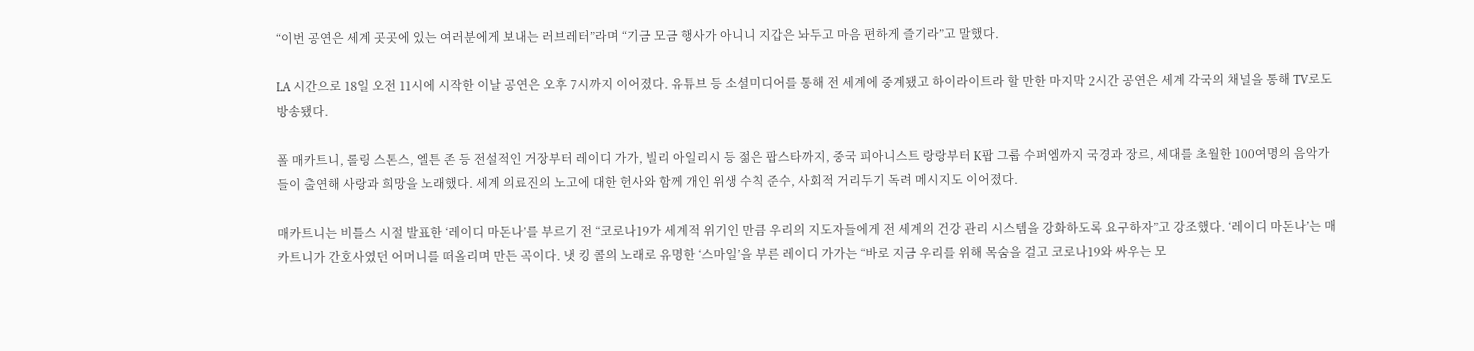“이번 공연은 세계 곳곳에 있는 여러분에게 보내는 러브레터”라며 “기금 모금 행사가 아니니 지갑은 놔두고 마음 편하게 즐기라”고 말했다.

LA 시간으로 18일 오전 11시에 시작한 이날 공연은 오후 7시까지 이어졌다. 유튜브 등 소셜미디어를 통해 전 세계에 중계됐고 하이라이트라 할 만한 마지막 2시간 공연은 세계 각국의 채널을 통해 TV로도 방송됐다.

폴 매카트니, 롤링 스톤스, 엘튼 존 등 전설적인 거장부터 레이디 가가, 빌리 아일리시 등 젊은 팝스타까지, 중국 피아니스트 랑랑부터 K팝 그룹 수퍼엠까지 국경과 장르, 세대를 초월한 100여명의 음악가들이 출연해 사랑과 희망을 노래했다. 세계 의료진의 노고에 대한 헌사와 함께 개인 위생 수칙 준수, 사회적 거리두기 독려 메시지도 이어졌다.

매카트니는 비틀스 시절 발표한 ‘레이디 마돈나’를 부르기 전 “코로나19가 세계적 위기인 만큼 우리의 지도자들에게 전 세계의 건강 관리 시스템을 강화하도록 요구하자”고 강조했다. ‘레이디 마돈나’는 매카트니가 간호사였던 어머니를 떠올리며 만든 곡이다. 냇 킹 콜의 노래로 유명한 ‘스마일’을 부른 레이디 가가는 “바로 지금 우리를 위해 목숨을 걸고 코로나19와 싸우는 모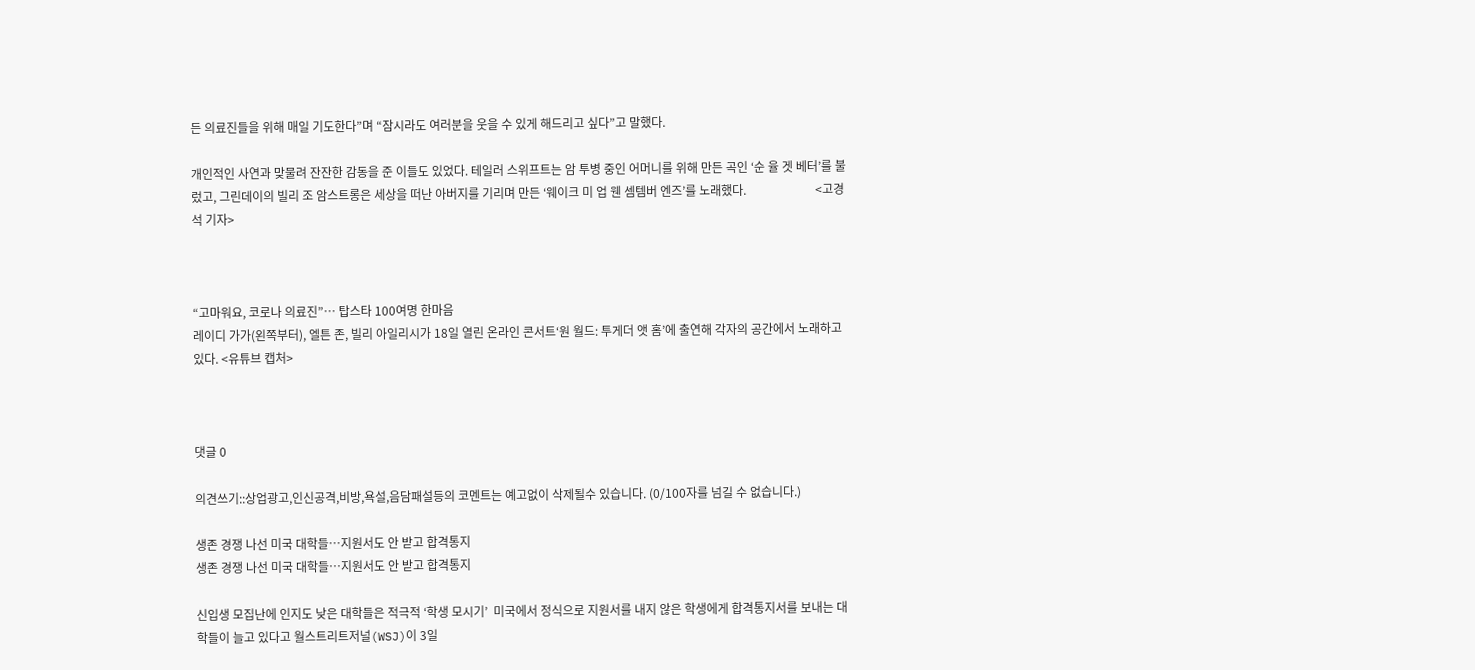든 의료진들을 위해 매일 기도한다”며 “잠시라도 여러분을 웃을 수 있게 해드리고 싶다”고 말했다.

개인적인 사연과 맞물려 잔잔한 감동을 준 이들도 있었다. 테일러 스위프트는 암 투병 중인 어머니를 위해 만든 곡인 ‘순 율 겟 베터’를 불렀고, 그린데이의 빌리 조 암스트롱은 세상을 떠난 아버지를 기리며 만든 ‘웨이크 미 업 웬 셈템버 엔즈’를 노래했다.                       <고경석 기자>



“고마워요, 코로나 의료진”… 탑스타 100여명 한마음
레이디 가가(왼쪽부터), 엘튼 존, 빌리 아일리시가 18일 열린 온라인 콘서트‘원 월드: 투게더 앳 홈’에 출연해 각자의 공간에서 노래하고 있다. <유튜브 캡처>



댓글 0

의견쓰기::상업광고,인신공격,비방,욕설,음담패설등의 코멘트는 예고없이 삭제될수 있습니다. (0/100자를 넘길 수 없습니다.)

생존 경쟁 나선 미국 대학들…지원서도 안 받고 합격통지
생존 경쟁 나선 미국 대학들…지원서도 안 받고 합격통지

신입생 모집난에 인지도 낮은 대학들은 적극적 ‘학생 모시기’  미국에서 정식으로 지원서를 내지 않은 학생에게 합격통지서를 보내는 대학들이 늘고 있다고 월스트리트저널(WSJ)이 3일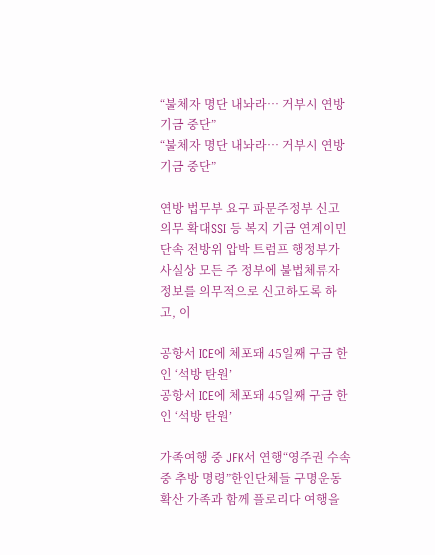“불체자 명단 내놔라… 거부시 연방 기금 중단”
“불체자 명단 내놔라… 거부시 연방 기금 중단”

연방 법무부 요구 파문주정부 신고 의무 확대SSI 등 복지 기금 연계이민 단속 전방위 압박 트럼프 행정부가 사실상 모든 주 정부에 불법체류자 정보를 의무적으로 신고하도록 하고, 이

공항서 ICE에 체포돼 45일째 구금 한인 ‘석방 탄원’
공항서 ICE에 체포돼 45일째 구금 한인 ‘석방 탄원’

가족여행 중 JFK서 연행“영주권 수속중 추방 명령”한인단체들 구명운동 확산 가족과 함께 플로리다 여행을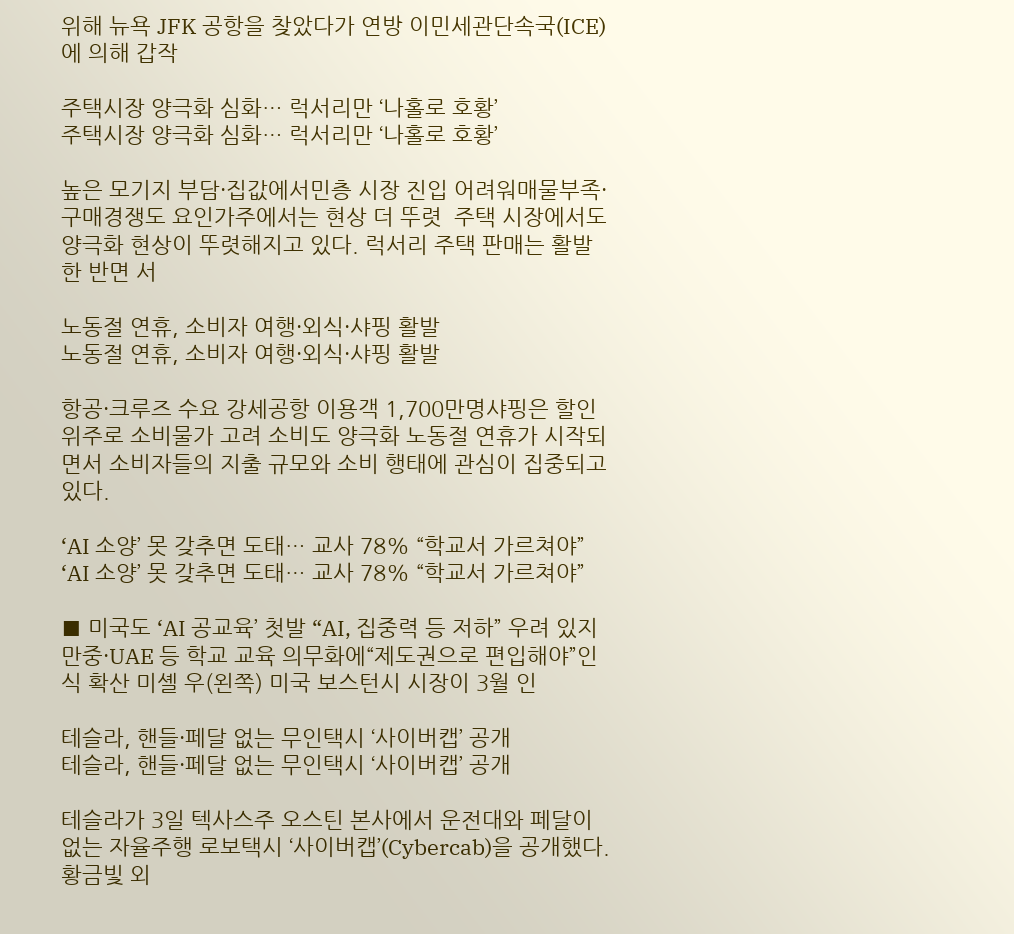위해 뉴욕 JFK 공항을 찾았다가 연방 이민세관단속국(ICE)에 의해 갑작

주택시장 양극화 심화… 럭서리만 ‘나홀로 호황’
주택시장 양극화 심화… 럭서리만 ‘나홀로 호황’

높은 모기지 부담·집값에서민층 시장 진입 어려워매물부족·구매경쟁도 요인가주에서는 현상 더 뚜렷  주택 시장에서도 양극화 현상이 뚜렷해지고 있다. 럭서리 주택 판매는 활발한 반면 서

노동절 연휴, 소비자 여행·외식·샤핑 활발
노동절 연휴, 소비자 여행·외식·샤핑 활발

항공·크루즈 수요 강세공항 이용객 1,700만명샤핑은 할인 위주로 소비물가 고려 소비도 양극화 노동절 연휴가 시작되면서 소비자들의 지출 규모와 소비 행태에 관심이 집중되고 있다.

‘AI 소양’ 못 갖추면 도태… 교사 78% “학교서 가르쳐야”
‘AI 소양’ 못 갖추면 도태… 교사 78% “학교서 가르쳐야”

■ 미국도 ‘AI 공교육’ 첫발 “AI, 집중력 등 저하” 우려 있지만중·UAE 등 학교 교육 의무화에“제도권으로 편입해야”인식 확산 미셸 우(왼쪽) 미국 보스턴시 시장이 3월 인

테슬라, 핸들·페달 없는 무인택시 ‘사이버캡’ 공개
테슬라, 핸들·페달 없는 무인택시 ‘사이버캡’ 공개

테슬라가 3일 텍사스주 오스틴 본사에서 운전대와 페달이 없는 자율주행 로보택시 ‘사이버캡’(Cybercab)을 공개했다. 황금빛 외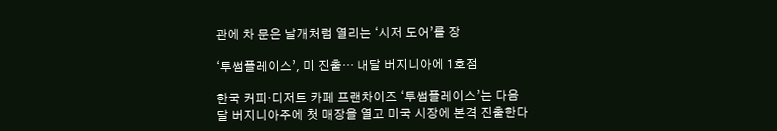관에 차 문은 날개처럼 열리는 ‘시저 도어’를 장

‘투썸플레이스’, 미 진출… 내달 버지니아에 1호점

한국 커피·디저트 카페 프랜차이즈 ‘투썸플레이스’는 다음 달 버지니아주에 첫 매장을 열고 미국 시장에 본격 진출한다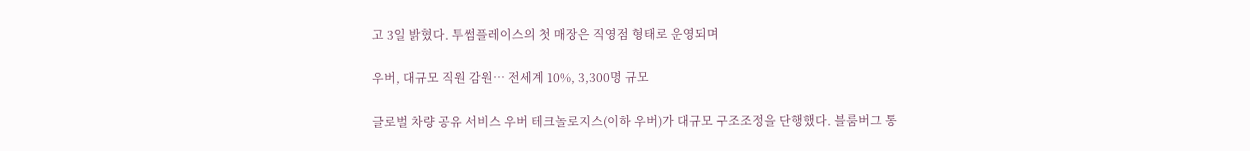고 3일 밝혔다. 투썸플레이스의 첫 매장은 직영점 형태로 운영되며

우버, 대규모 직원 감원… 전세계 10%, 3,300명 규모

글로벌 차량 공유 서비스 우버 테크놀로지스(이하 우버)가 대규모 구조조정을 단행했다. 블룸버그 통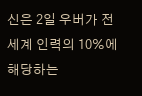신은 2일 우버가 전 세계 인력의 10%에 해당하는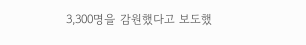3,300명을 감원했다고 보도했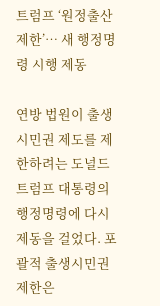트럼프 ‘원정출산 제한’… 새 행정명령 시행 제동

연방 법원이 출생시민권 제도를 제한하려는 도널드 트럼프 대통령의 행정명령에 다시 제동을 걸었다. 포괄적 출생시민권 제한은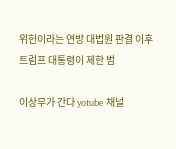위헌이라는 연방 대법원 판결 이후 트럼프 대통령이 제한 범

이상무가 간다 yotube 채널